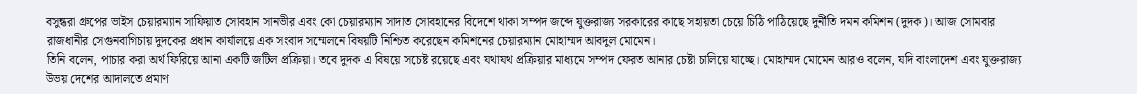বসুন্ধরা গ্রুপের ভাইস চেয়ারম্যান সাফিয়াত সোবহান সানভীর এবং কো চেয়ারম্যান সাদাত সোবহানের বিদেশে থাকা সম্পদ জব্দে যুক্তরাজ্য সরকারের কাছে সহায়তা চেয়ে চিঠি পাঠিয়েছে দুর্নীতি দমন কমিশন (দুদক)। আজ সোমবার রাজধানীর সেগুনবাগিচায় দুদকের প্রধান কার্যালয়ে এক সংবাদ সম্মেলনে বিষয়টি নিশ্চিত করেছেন কমিশনের চেয়ারম্যান মোহাম্মদ আবদুল মোমেন।
তিনি বলেন, পাচার করা অর্থ ফিরিয়ে আনা একটি জটিল প্রক্রিয়া। তবে দুদক এ বিষয়ে সচেষ্ট রয়েছে এবং যথাযথ প্রক্রিয়ার মাধ্যমে সম্পদ ফেরত আনার চেষ্টা চালিয়ে যাচ্ছে। মোহাম্মদ মোমেন আরও বলেন, যদি বাংলাদেশ এবং যুক্তরাজ্য উভয় দেশের আদালতে প্রমাণ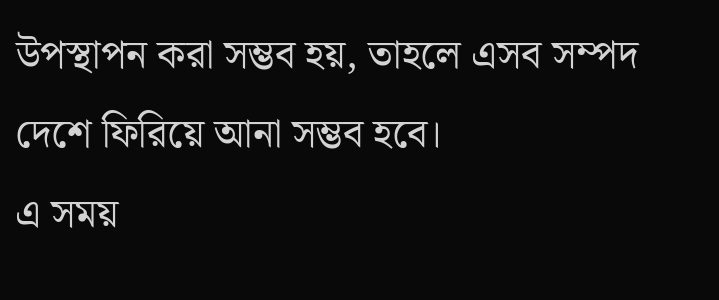উপস্থাপন করা সম্ভব হয়, তাহলে এসব সম্পদ দেশে ফিরিয়ে আনা সম্ভব হবে।
এ সময়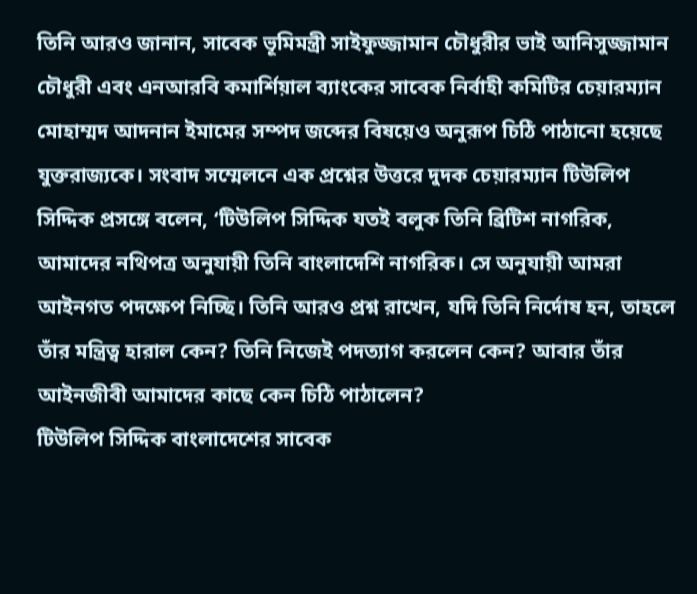তিনি আরও জানান, সাবেক ভূমিমন্ত্রী সাইফুজ্জামান চৌধুরীর ভাই আনিসুজ্জামান চৌধুরী এবং এনআরবি কমার্শিয়াল ব্যাংকের সাবেক নির্বাহী কমিটির চেয়ারম্যান মোহাম্মদ আদনান ইমামের সম্পদ জব্দের বিষয়েও অনুরূপ চিঠি পাঠানো হয়েছে যুক্তরাজ্যকে। সংবাদ সম্মেলনে এক প্রশ্নের উত্তরে দুদক চেয়ারম্যান টিউলিপ সিদ্দিক প্রসঙ্গে বলেন, ‘টিউলিপ সিদ্দিক যতই বলুক তিনি ব্রিটিশ নাগরিক, আমাদের নথিপত্র অনুযায়ী তিনি বাংলাদেশি নাগরিক। সে অনুযায়ী আমরা আইনগত পদক্ষেপ নিচ্ছি। তিনি আরও প্রশ্ন রাখেন, যদি তিনি নির্দোষ হন, তাহলে তাঁর মন্ত্রিত্ব হারাল কেন? তিনি নিজেই পদত্যাগ করলেন কেন? আবার তাঁর আইনজীবী আমাদের কাছে কেন চিঠি পাঠালেন?
টিউলিপ সিদ্দিক বাংলাদেশের সাবেক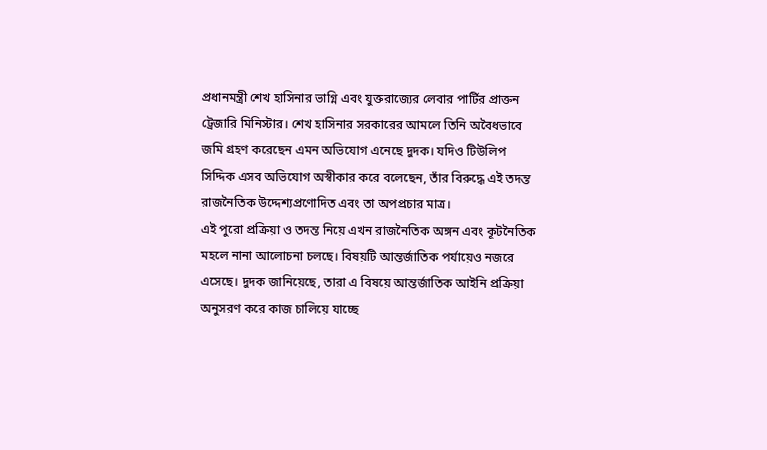প্রধানমন্ত্রী শেখ হাসিনার ভাগ্নি এবং যুক্তরাজ্যের লেবার পার্টির প্রাক্তন ট্রেজারি মিনিস্টার। শেখ হাসিনার সরকারের আমলে তিনি অবৈধভাবে জমি গ্রহণ করেছেন এমন অভিযোগ এনেছে দুদক। যদিও টিউলিপ সিদ্দিক এসব অভিযোগ অস্বীকার করে বলেছেন, তাঁর বিরুদ্ধে এই তদন্ত রাজনৈতিক উদ্দেশ্যপ্রণোদিত এবং তা অপপ্রচার মাত্র।
এই পুরো প্রক্রিয়া ও তদন্ত নিয়ে এখন রাজনৈতিক অঙ্গন এবং কূটনৈতিক মহলে নানা আলোচনা চলছে। বিষয়টি আন্তর্জাতিক পর্যায়েও নজরে এসেছে। দুদক জানিয়েছে, তারা এ বিষয়ে আন্তর্জাতিক আইনি প্রক্রিয়া অনুসরণ করে কাজ চালিয়ে যাচ্ছে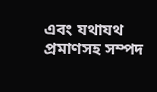এবং যথাযথ প্রমাণসহ সম্পদ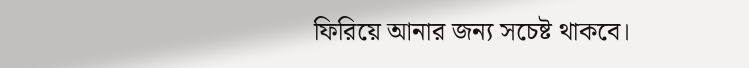ফিরিয়ে আনার জন্য সচেষ্ট থাকবে।